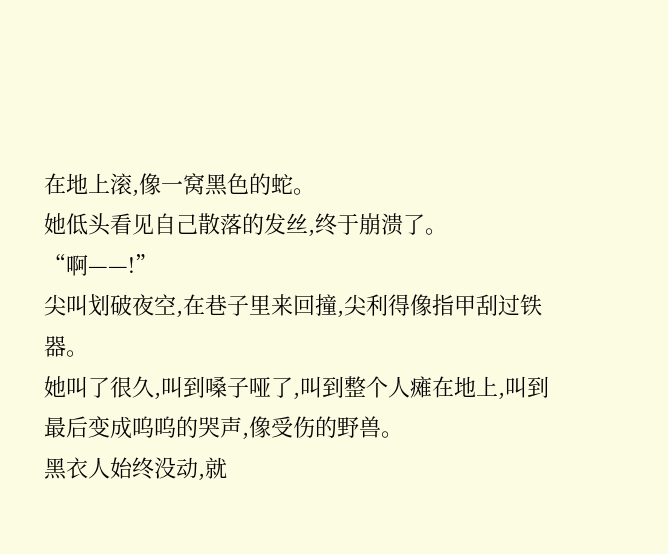在地上滚,像一窝黑色的蛇。
她低头看见自己散落的发丝,终于崩溃了。
“啊——!”
尖叫划破夜空,在巷子里来回撞,尖利得像指甲刮过铁器。
她叫了很久,叫到嗓子哑了,叫到整个人瘫在地上,叫到最后变成呜呜的哭声,像受伤的野兽。
黑衣人始终没动,就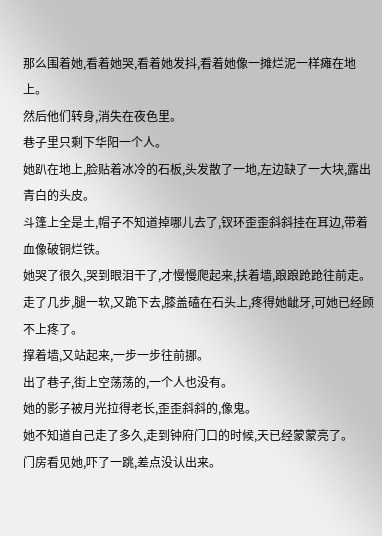那么围着她,看着她哭,看着她发抖,看着她像一摊烂泥一样瘫在地上。
然后他们转身,消失在夜色里。
巷子里只剩下华阳一个人。
她趴在地上,脸贴着冰冷的石板,头发散了一地,左边缺了一大块,露出青白的头皮。
斗篷上全是土,帽子不知道掉哪儿去了,钗环歪歪斜斜挂在耳边,带着血像破铜烂铁。
她哭了很久,哭到眼泪干了,才慢慢爬起来,扶着墙,踉踉跄跄往前走。
走了几步,腿一软,又跪下去,膝盖磕在石头上,疼得她龇牙,可她已经顾不上疼了。
撑着墙,又站起来,一步一步往前挪。
出了巷子,街上空荡荡的,一个人也没有。
她的影子被月光拉得老长,歪歪斜斜的,像鬼。
她不知道自己走了多久,走到钟府门口的时候,天已经蒙蒙亮了。
门房看见她,吓了一跳,差点没认出来。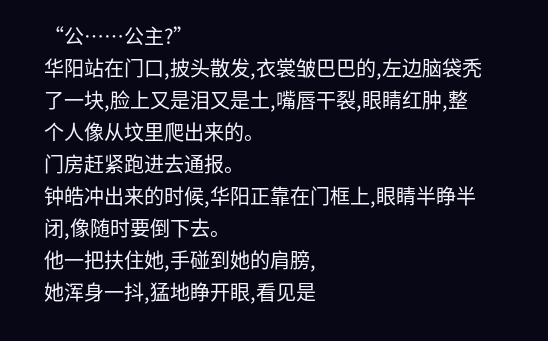“公……公主?”
华阳站在门口,披头散发,衣裳皱巴巴的,左边脑袋秃了一块,脸上又是泪又是土,嘴唇干裂,眼睛红肿,整个人像从坟里爬出来的。
门房赶紧跑进去通报。
钟皓冲出来的时候,华阳正靠在门框上,眼睛半睁半闭,像随时要倒下去。
他一把扶住她,手碰到她的肩膀,
她浑身一抖,猛地睁开眼,看见是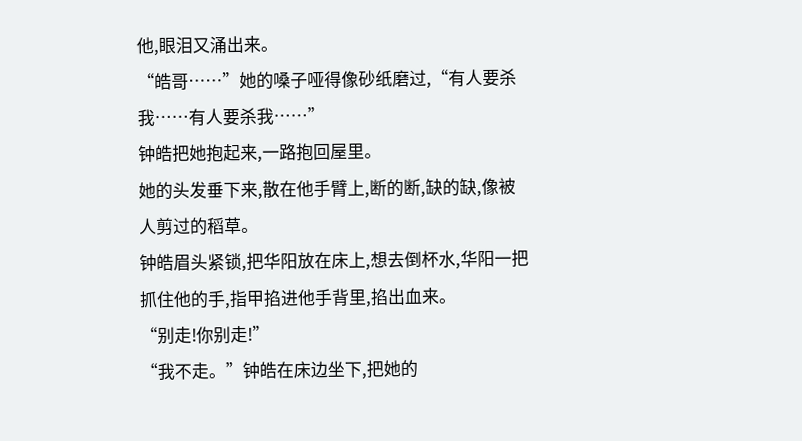他,眼泪又涌出来。
“皓哥……”她的嗓子哑得像砂纸磨过,“有人要杀我……有人要杀我……”
钟皓把她抱起来,一路抱回屋里。
她的头发垂下来,散在他手臂上,断的断,缺的缺,像被人剪过的稻草。
钟皓眉头紧锁,把华阳放在床上,想去倒杯水,华阳一把抓住他的手,指甲掐进他手背里,掐出血来。
“别走!你别走!”
“我不走。”钟皓在床边坐下,把她的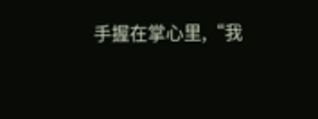手握在掌心里,“我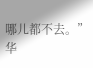哪儿都不去。”
华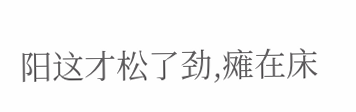阳这才松了劲,瘫在床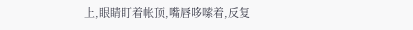上,眼睛盯着帐顶,嘴唇哆嗦着,反复